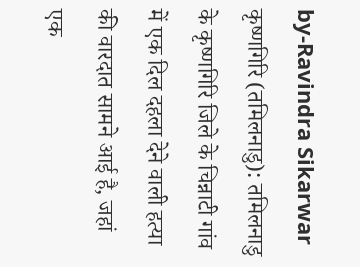by-Ravindra Sikarwar
कृष्णगिरि (तमिलनाडु): तमिलनाडु के कृष्णगिरि जिले के चिन्नाटी गांव में एक दिल दहला देने वाली हत्या की वारदात सामने आई है, जहां एक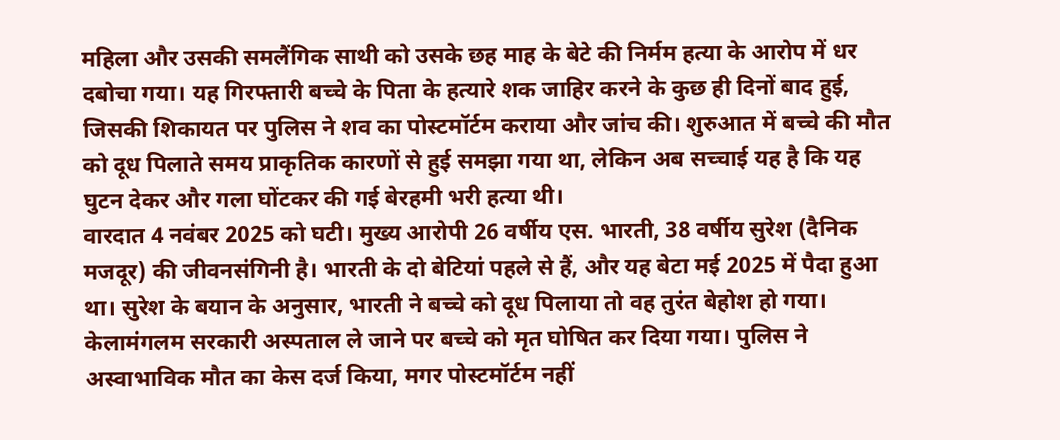महिला और उसकी समलैंगिक साथी को उसके छह माह के बेटे की निर्मम हत्या के आरोप में धर दबोचा गया। यह गिरफ्तारी बच्चे के पिता के हत्यारे शक जाहिर करने के कुछ ही दिनों बाद हुई, जिसकी शिकायत पर पुलिस ने शव का पोस्टमॉर्टम कराया और जांच की। शुरुआत में बच्चे की मौत को दूध पिलाते समय प्राकृतिक कारणों से हुई समझा गया था, लेकिन अब सच्चाई यह है कि यह घुटन देकर और गला घोंटकर की गई बेरहमी भरी हत्या थी।
वारदात 4 नवंबर 2025 को घटी। मुख्य आरोपी 26 वर्षीय एस. भारती, 38 वर्षीय सुरेश (दैनिक मजदूर) की जीवनसंगिनी है। भारती के दो बेटियां पहले से हैं, और यह बेटा मई 2025 में पैदा हुआ था। सुरेश के बयान के अनुसार, भारती ने बच्चे को दूध पिलाया तो वह तुरंत बेहोश हो गया। केलामंगलम सरकारी अस्पताल ले जाने पर बच्चे को मृत घोषित कर दिया गया। पुलिस ने अस्वाभाविक मौत का केस दर्ज किया, मगर पोस्टमॉर्टम नहीं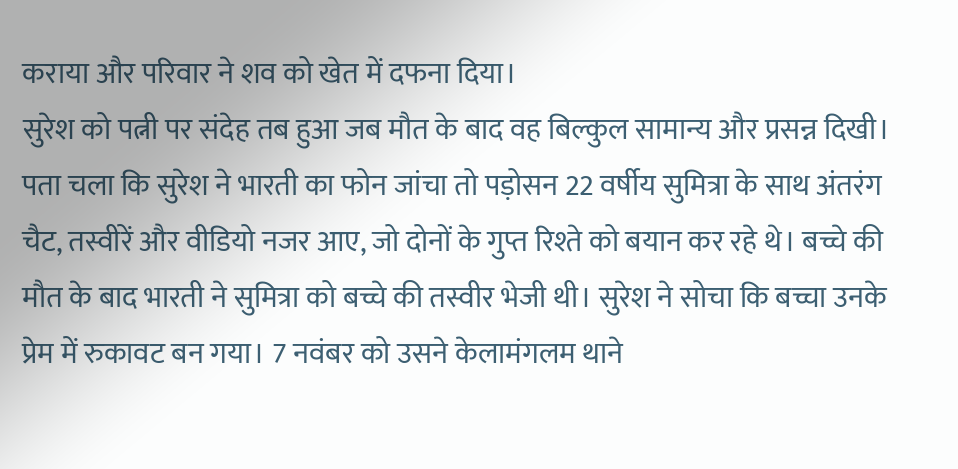कराया और परिवार ने शव को खेत में दफना दिया।
सुरेश को पत्नी पर संदेह तब हुआ जब मौत के बाद वह बिल्कुल सामान्य और प्रसन्न दिखी। पता चला कि सुरेश ने भारती का फोन जांचा तो पड़ोसन 22 वर्षीय सुमित्रा के साथ अंतरंग चैट, तस्वीरें और वीडियो नजर आए, जो दोनों के गुप्त रिश्ते को बयान कर रहे थे। बच्चे की मौत के बाद भारती ने सुमित्रा को बच्चे की तस्वीर भेजी थी। सुरेश ने सोचा कि बच्चा उनके प्रेम में रुकावट बन गया। 7 नवंबर को उसने केलामंगलम थाने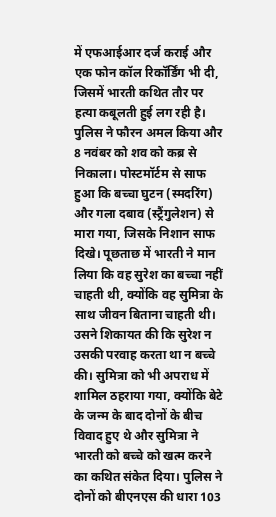में एफआईआर दर्ज कराई और एक फोन कॉल रिकॉर्डिंग भी दी, जिसमें भारती कथित तौर पर हत्या कबूलती हुई लग रही है।
पुलिस ने फौरन अमल किया और 8 नवंबर को शव को कब्र से निकाला। पोस्टमॉर्टम से साफ हुआ कि बच्चा घुटन (स्मदरिंग) और गला दबाव (स्ट्रैंगुलेशन) से मारा गया, जिसके निशान साफ दिखे। पूछताछ में भारती ने मान लिया कि वह सुरेश का बच्चा नहीं चाहती थी, क्योंकि वह सुमित्रा के साथ जीवन बिताना चाहती थी। उसने शिकायत की कि सुरेश न उसकी परवाह करता था न बच्चे की। सुमित्रा को भी अपराध में शामिल ठहराया गया, क्योंकि बेटे के जन्म के बाद दोनों के बीच विवाद हुए थे और सुमित्रा ने भारती को बच्चे को खत्म करने का कथित संकेत दिया। पुलिस ने दोनों को बीएनएस की धारा 103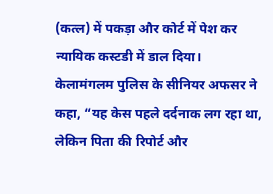(कत्ल) में पकड़ा और कोर्ट में पेश कर न्यायिक कस्टडी में डाल दिया।
केलामंगलम पुलिस के सीनियर अफसर ने कहा, “यह केस पहले दर्दनाक लग रहा था, लेकिन पिता की रिपोर्ट और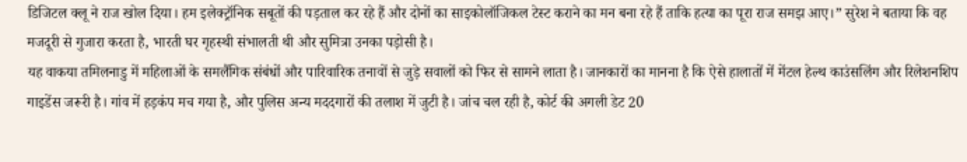डिजिटल क्लू ने राज खोल दिया। हम इलेक्ट्रॉनिक सबूतों की पड़ताल कर रहे हैं और दोनों का साइकोलॉजिकल टेस्ट कराने का मन बना रहे हैं ताकि हत्या का पूरा राज समझ आए।” सुरेश ने बताया कि वह मजदूरी से गुजारा करता है, भारती घर गृहस्थी संभालती थी और सुमित्रा उनका पड़ोसी है।
यह वाकया तमिलनाडु में महिलाओं के समलैंगिक संबंधों और पारिवारिक तनावों से जुड़े सवालों को फिर से सामने लाता है। जानकारों का मानना है कि ऐसे हालातों में मेंटल हेल्थ काउंसलिंग और रिलेशनशिप गाइडेंस जरूरी है। गांव में हड़कंप मच गया है, और पुलिस अन्य मददगारों की तलाश में जुटी है। जांच चल रही है, कोर्ट की अगली डेट 20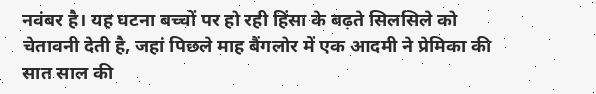नवंबर है। यह घटना बच्चों पर हो रही हिंसा के बढ़ते सिलसिले को चेतावनी देती है, जहां पिछले माह बैंगलोर में एक आदमी ने प्रेमिका की सात साल की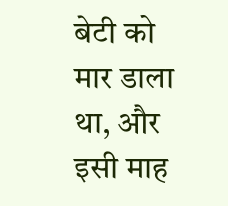बेटी को मार डाला था, और इसी माह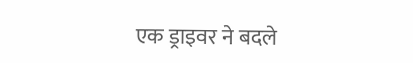एक ड्राइवर ने बदले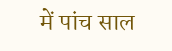में पांच साल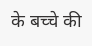के बच्चे की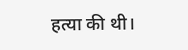हत्या की थी।